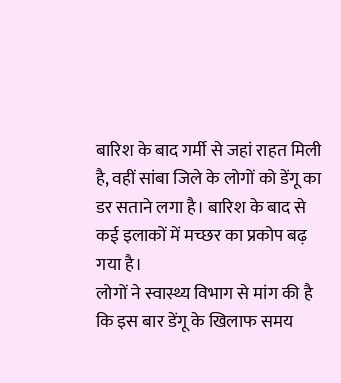बारिश के बाद गर्मी से जहां राहत मिली है, वहीं सांबा जिले के लोगों को डेंगू का डर सताने लगा है। बारिश के बाद से कई इलाकों में मच्छर का प्रकोप बढ़ गया है।
लोगों ने स्वास्थ्य विभाग से मांग की है कि इस बार डेंगू के खिलाफ समय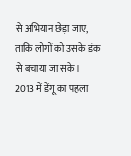से अभियान छेड़ा जाए, ताकि लोगों को उसके डंक से बचाया जा सके।
2013 में डेंगू का पहला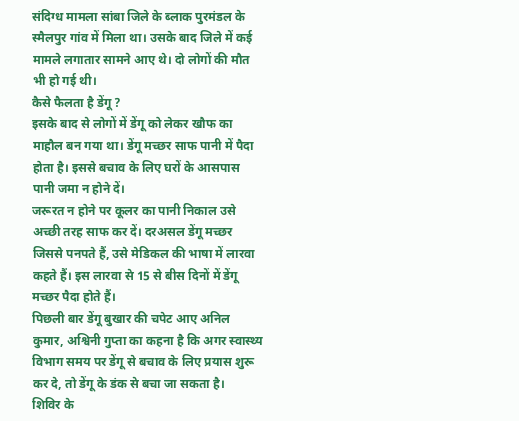संदिग्ध मामला सांबा जिले के ब्लाक पुरमंडल के स्मैलपुर गांव में मिला था। उसके बाद जिले में कई मामले लगातार सामने आए थे। दो लोगों की मौत भी हो गई थी।
कैसे फैलता है डेंगू ?
इसके बाद से लोगों में डेंगू को लेकर खौफ का माहौल बन गया था। डेंगू मच्छर साफ पानी में पैदा होता है। इससे बचाव के लिए घरों के आसपास पानी जमा न होने दें।
जरूरत न होने पर कूलर का पानी निकाल उसे अच्छी तरह साफ कर दें। दरअसल डेंगू मच्छर जिससे पनपते हैं, उसे मेडिकल की भाषा में लारवा कहते हैं। इस लारवा से 15 से बीस दिनों में डेंगू मच्छर पैदा होते हैं।
पिछली बार डेंगू बुखार की चपेट आए अनिल कुमार, अश्विनी गुप्ता का कहना है कि अगर स्वास्थ्य विभाग समय पर डेंगू से बचाव के लिए प्रयास शुरू कर दे, तो डेंगू के डंक से बचा जा सकता है।
शिविर के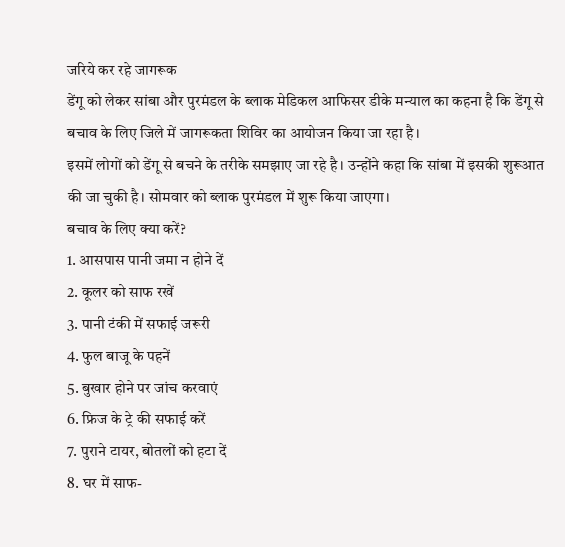जरिये कर रहे जागरूक
डेंगू को लेकर सांबा और पुरमंडल के ब्लाक मेडिकल आफिसर डीके मन्याल का कहना है कि डेंगू से बचाव के लिए जिले में जागरूकता शिविर का आयोजन किया जा रहा है।
इसमें लोगों को डेंगू से बचने के तरीके समझाए जा रहे है। उन्होंने कहा कि सांबा में इसकी शुरूआत की जा चुकी है। सोमवार को ब्लाक पुरमंडल में शुरू किया जाएगा।
बचाव के लिए क्या करें?
1. आसपास पानी जमा न होने दें
2. कूलर को साफ रखें
3. पानी टंकी में सफाई जरूरी
4. फुल बाजू के पहनें
5. बुखार होने पर जांच करवाएं
6. फ्रिज के ट्रे की सफाई करें
7. पुराने टायर, बोतलों को हटा दें
8. घर में साफ-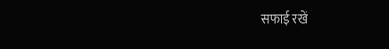सफाई रखें